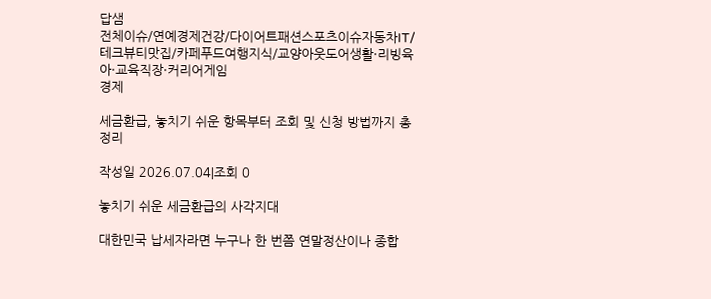답샘
전체이슈/연예경제건강/다이어트패션스포츠이슈자동차IT/테크뷰티맛집/카페푸드여행지식/교양아웃도어생활·리빙육아·교육직장·커리어게임
경제

세금환급, 놓치기 쉬운 항목부터 조회 및 신청 방법까지 총정리

작성일 2026.07.04|조회 0

놓치기 쉬운 세금환급의 사각지대

대한민국 납세자라면 누구나 한 번쯤 연말정산이나 종합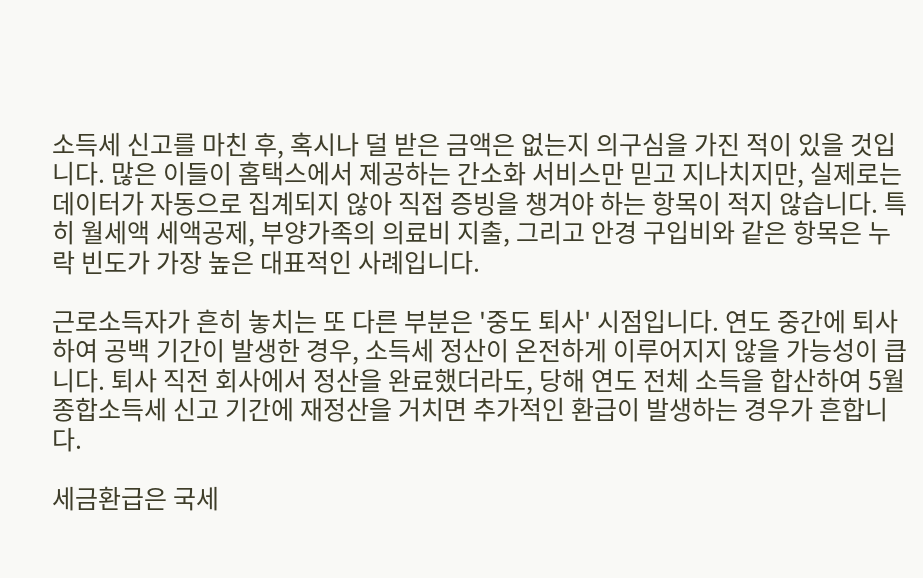소득세 신고를 마친 후, 혹시나 덜 받은 금액은 없는지 의구심을 가진 적이 있을 것입니다. 많은 이들이 홈택스에서 제공하는 간소화 서비스만 믿고 지나치지만, 실제로는 데이터가 자동으로 집계되지 않아 직접 증빙을 챙겨야 하는 항목이 적지 않습니다. 특히 월세액 세액공제, 부양가족의 의료비 지출, 그리고 안경 구입비와 같은 항목은 누락 빈도가 가장 높은 대표적인 사례입니다.

근로소득자가 흔히 놓치는 또 다른 부분은 '중도 퇴사' 시점입니다. 연도 중간에 퇴사하여 공백 기간이 발생한 경우, 소득세 정산이 온전하게 이루어지지 않을 가능성이 큽니다. 퇴사 직전 회사에서 정산을 완료했더라도, 당해 연도 전체 소득을 합산하여 5월 종합소득세 신고 기간에 재정산을 거치면 추가적인 환급이 발생하는 경우가 흔합니다.

세금환급은 국세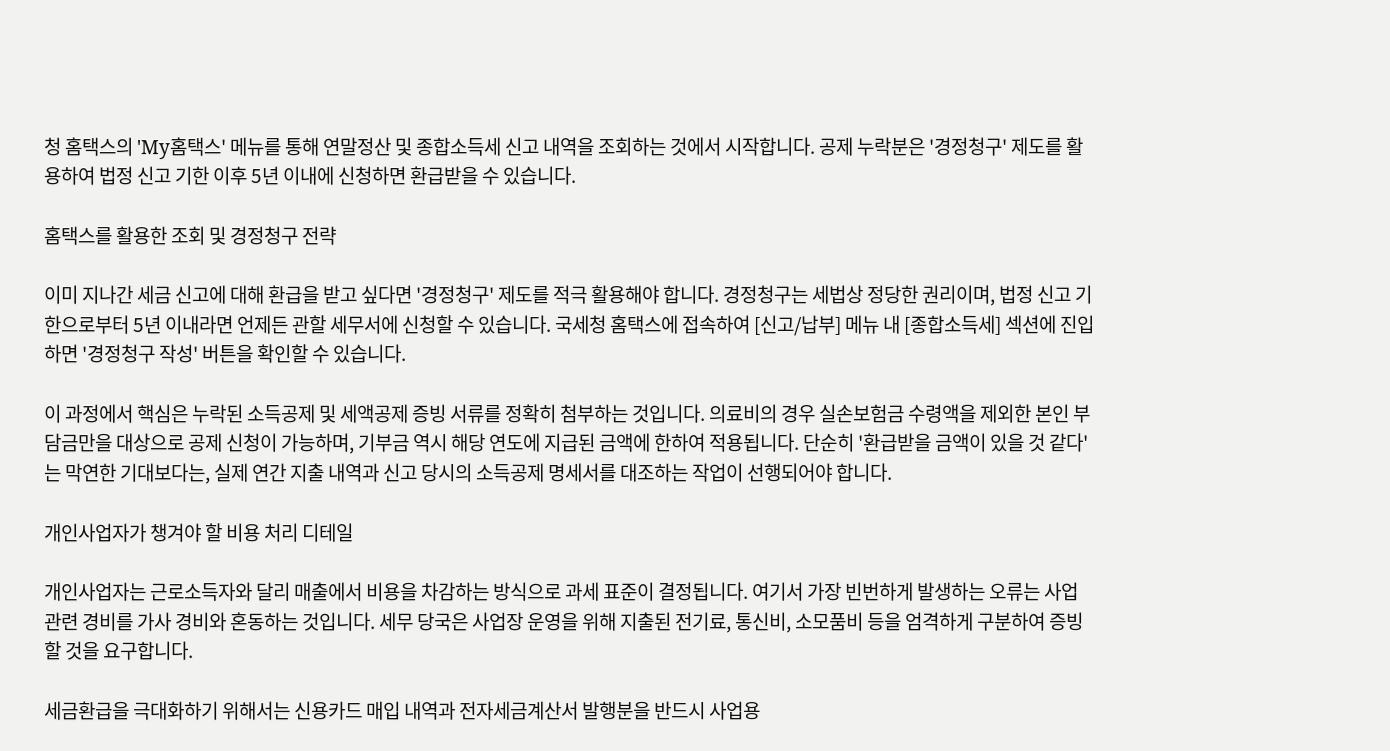청 홈택스의 'My홈택스' 메뉴를 통해 연말정산 및 종합소득세 신고 내역을 조회하는 것에서 시작합니다. 공제 누락분은 '경정청구' 제도를 활용하여 법정 신고 기한 이후 5년 이내에 신청하면 환급받을 수 있습니다.

홈택스를 활용한 조회 및 경정청구 전략

이미 지나간 세금 신고에 대해 환급을 받고 싶다면 '경정청구' 제도를 적극 활용해야 합니다. 경정청구는 세법상 정당한 권리이며, 법정 신고 기한으로부터 5년 이내라면 언제든 관할 세무서에 신청할 수 있습니다. 국세청 홈택스에 접속하여 [신고/납부] 메뉴 내 [종합소득세] 섹션에 진입하면 '경정청구 작성' 버튼을 확인할 수 있습니다.

이 과정에서 핵심은 누락된 소득공제 및 세액공제 증빙 서류를 정확히 첨부하는 것입니다. 의료비의 경우 실손보험금 수령액을 제외한 본인 부담금만을 대상으로 공제 신청이 가능하며, 기부금 역시 해당 연도에 지급된 금액에 한하여 적용됩니다. 단순히 '환급받을 금액이 있을 것 같다'는 막연한 기대보다는, 실제 연간 지출 내역과 신고 당시의 소득공제 명세서를 대조하는 작업이 선행되어야 합니다.

개인사업자가 챙겨야 할 비용 처리 디테일

개인사업자는 근로소득자와 달리 매출에서 비용을 차감하는 방식으로 과세 표준이 결정됩니다. 여기서 가장 빈번하게 발생하는 오류는 사업 관련 경비를 가사 경비와 혼동하는 것입니다. 세무 당국은 사업장 운영을 위해 지출된 전기료, 통신비, 소모품비 등을 엄격하게 구분하여 증빙할 것을 요구합니다.

세금환급을 극대화하기 위해서는 신용카드 매입 내역과 전자세금계산서 발행분을 반드시 사업용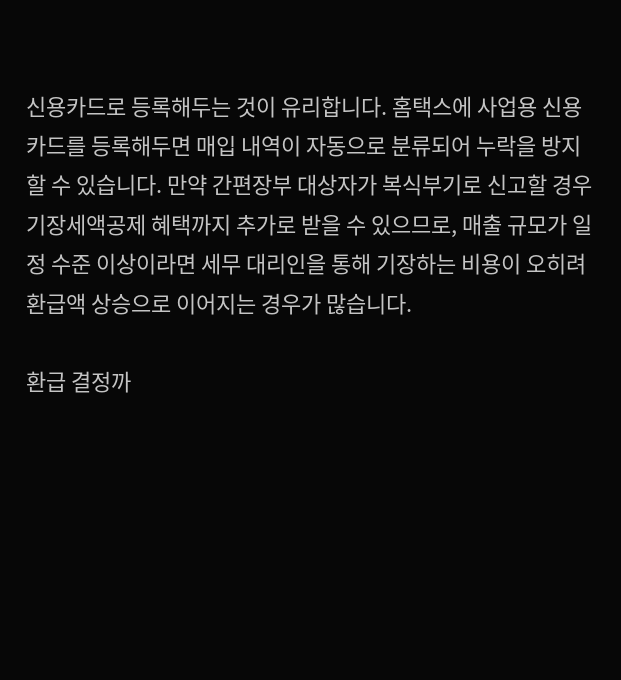신용카드로 등록해두는 것이 유리합니다. 홈택스에 사업용 신용카드를 등록해두면 매입 내역이 자동으로 분류되어 누락을 방지할 수 있습니다. 만약 간편장부 대상자가 복식부기로 신고할 경우 기장세액공제 혜택까지 추가로 받을 수 있으므로, 매출 규모가 일정 수준 이상이라면 세무 대리인을 통해 기장하는 비용이 오히려 환급액 상승으로 이어지는 경우가 많습니다.

환급 결정까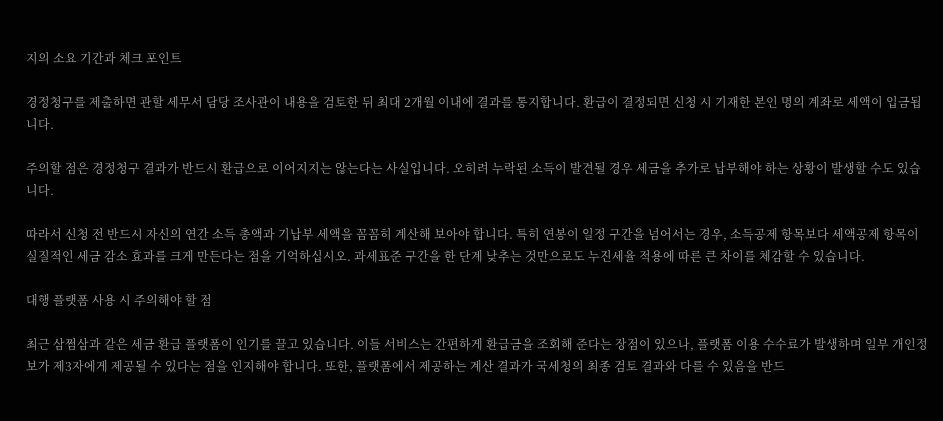지의 소요 기간과 체크 포인트

경정청구를 제출하면 관할 세무서 담당 조사관이 내용을 검토한 뒤 최대 2개월 이내에 결과를 통지합니다. 환급이 결정되면 신청 시 기재한 본인 명의 계좌로 세액이 입금됩니다.

주의할 점은 경정청구 결과가 반드시 환급으로 이어지지는 않는다는 사실입니다. 오히려 누락된 소득이 발견될 경우 세금을 추가로 납부해야 하는 상황이 발생할 수도 있습니다.

따라서 신청 전 반드시 자신의 연간 소득 총액과 기납부 세액을 꼼꼼히 계산해 보아야 합니다. 특히 연봉이 일정 구간을 넘어서는 경우, 소득공제 항목보다 세액공제 항목이 실질적인 세금 감소 효과를 크게 만든다는 점을 기억하십시오. 과세표준 구간을 한 단계 낮추는 것만으로도 누진세율 적용에 따른 큰 차이를 체감할 수 있습니다.

대행 플랫폼 사용 시 주의해야 할 점

최근 삼쩜삼과 같은 세금 환급 플랫폼이 인기를 끌고 있습니다. 이들 서비스는 간편하게 환급금을 조회해 준다는 장점이 있으나, 플랫폼 이용 수수료가 발생하며 일부 개인정보가 제3자에게 제공될 수 있다는 점을 인지해야 합니다. 또한, 플랫폼에서 제공하는 계산 결과가 국세청의 최종 검토 결과와 다를 수 있음을 반드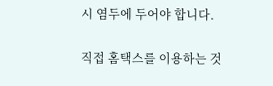시 염두에 두어야 합니다.

직접 홈택스를 이용하는 것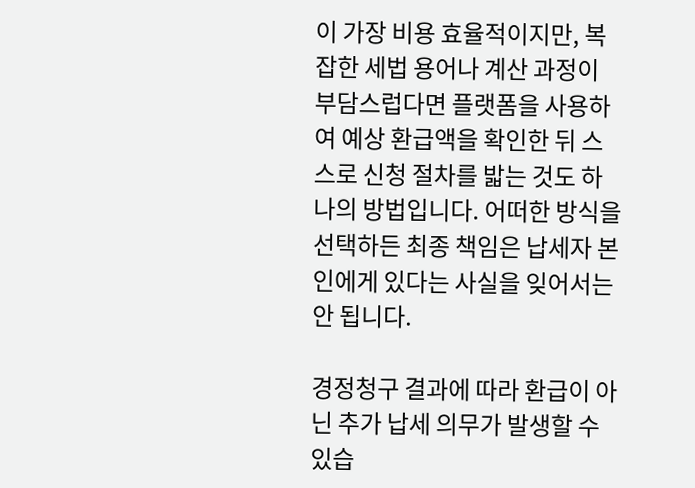이 가장 비용 효율적이지만, 복잡한 세법 용어나 계산 과정이 부담스럽다면 플랫폼을 사용하여 예상 환급액을 확인한 뒤 스스로 신청 절차를 밟는 것도 하나의 방법입니다. 어떠한 방식을 선택하든 최종 책임은 납세자 본인에게 있다는 사실을 잊어서는 안 됩니다.

경정청구 결과에 따라 환급이 아닌 추가 납세 의무가 발생할 수 있습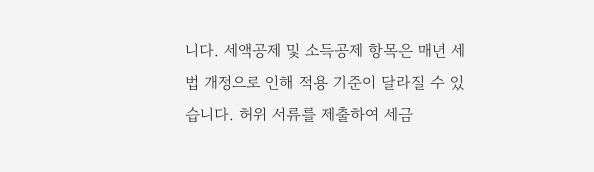니다. 세액공제 및 소득공제 항목은 매년 세법 개정으로 인해 적용 기준이 달라질 수 있습니다. 허위 서류를 제출하여 세금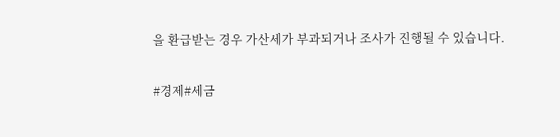을 환급받는 경우 가산세가 부과되거나 조사가 진행될 수 있습니다.

#경제#세금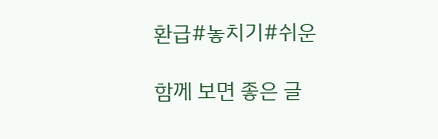환급#놓치기#쉬운

함께 보면 좋은 글